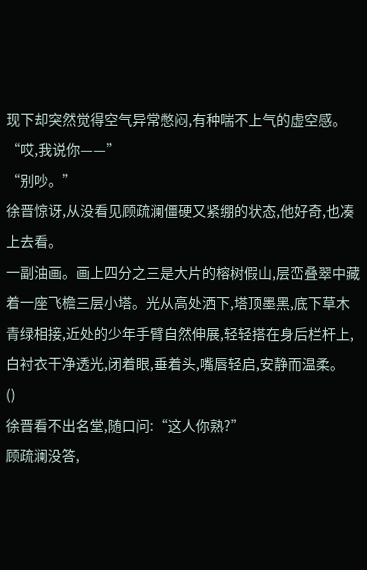现下却突然觉得空气异常憋闷,有种喘不上气的虚空感。
“哎,我说你——”
“别吵。”
徐晋惊讶,从没看见顾疏澜僵硬又紧绷的状态,他好奇,也凑上去看。
一副油画。画上四分之三是大片的榕树假山,层峦叠翠中藏着一座飞檐三层小塔。光从高处洒下,塔顶墨黑,底下草木青绿相接,近处的少年手臂自然伸展,轻轻搭在身后栏杆上,白衬衣干净透光,闭着眼,垂着头,嘴唇轻启,安静而温柔。
()
徐晋看不出名堂,随口问:“这人你熟?”
顾疏澜没答,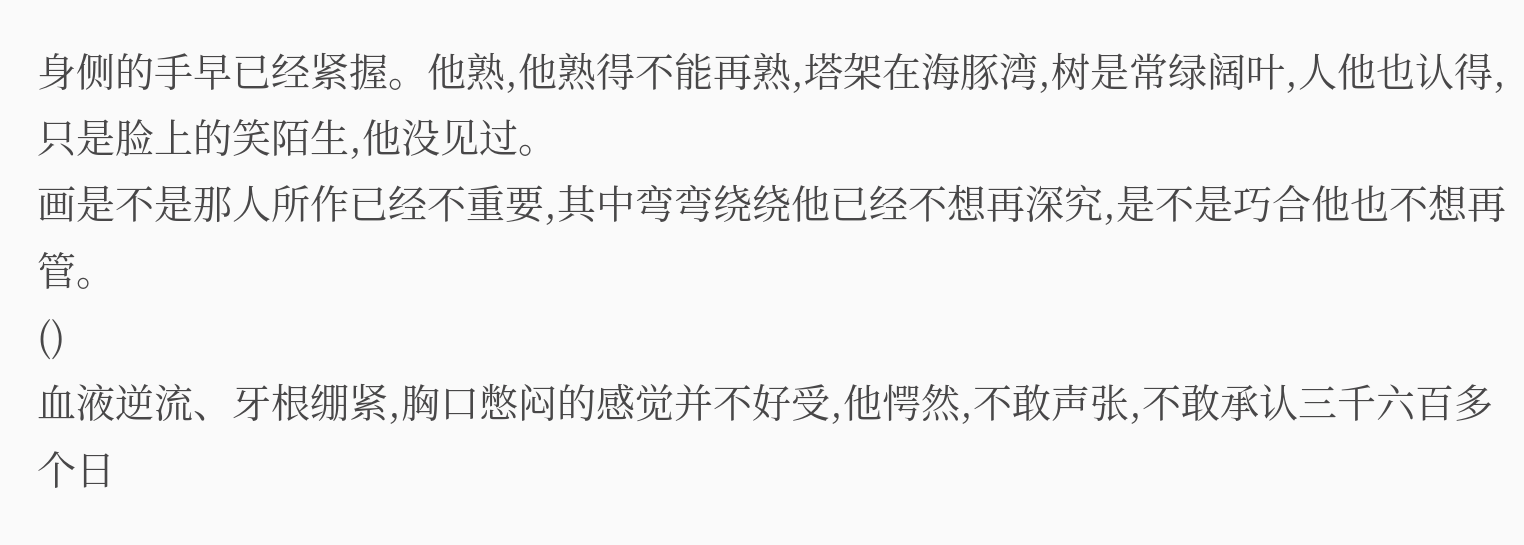身侧的手早已经紧握。他熟,他熟得不能再熟,塔架在海豚湾,树是常绿阔叶,人他也认得,只是脸上的笑陌生,他没见过。
画是不是那人所作已经不重要,其中弯弯绕绕他已经不想再深究,是不是巧合他也不想再管。
()
血液逆流、牙根绷紧,胸口憋闷的感觉并不好受,他愕然,不敢声张,不敢承认三千六百多个日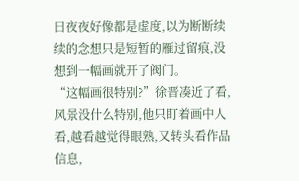日夜夜好像都是虚度,以为断断续续的念想只是短暂的雁过留痕,没想到一幅画就开了阀门。
“这幅画很特别?”徐晋凑近了看,风景没什么特别,他只盯着画中人看,越看越觉得眼熟,又转头看作品信息,